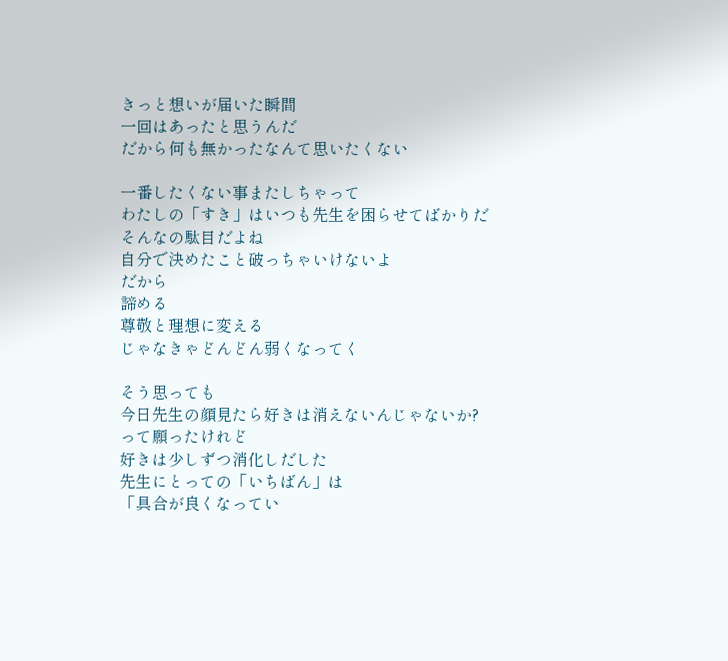きっと想いが届いた瞬間
一回はあったと思うんだ
だから何も無かったなんて思いたくない

一番したくない事またしちゃって
わたしの「すき」はいつも先生を困らせてばかりだ
そんなの駄目だよね
自分で決めたこと破っちゃいけないよ
だから
諦める
尊敬と理想に変える
じゃなきゃどんどん弱くなってく

そう思っても
今日先生の顔見たら好きは消えないんじゃないか?
って願ったけれど
好きは少しずつ消化しだした
先生にとっての「いちばん」は
「具合が良くなってい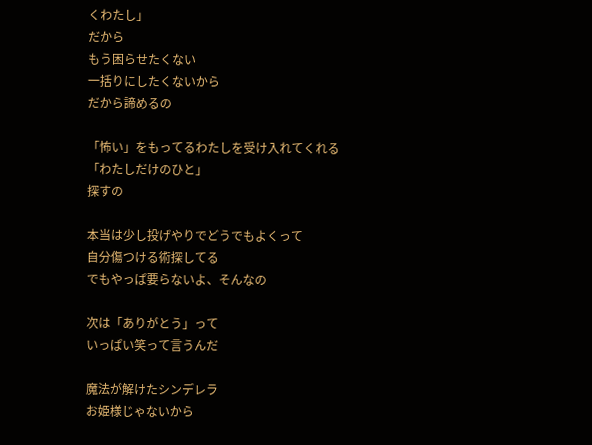くわたし」
だから
もう困らせたくない
一括りにしたくないから
だから諦めるの

「怖い」をもってるわたしを受け入れてくれる
「わたしだけのひと」
探すの

本当は少し投げやりでどうでもよくって
自分傷つける術探してる
でもやっぱ要らないよ、そんなの

次は「ありがとう」って
いっぱい笑って言うんだ

魔法が解けたシンデレラ
お姫様じゃないから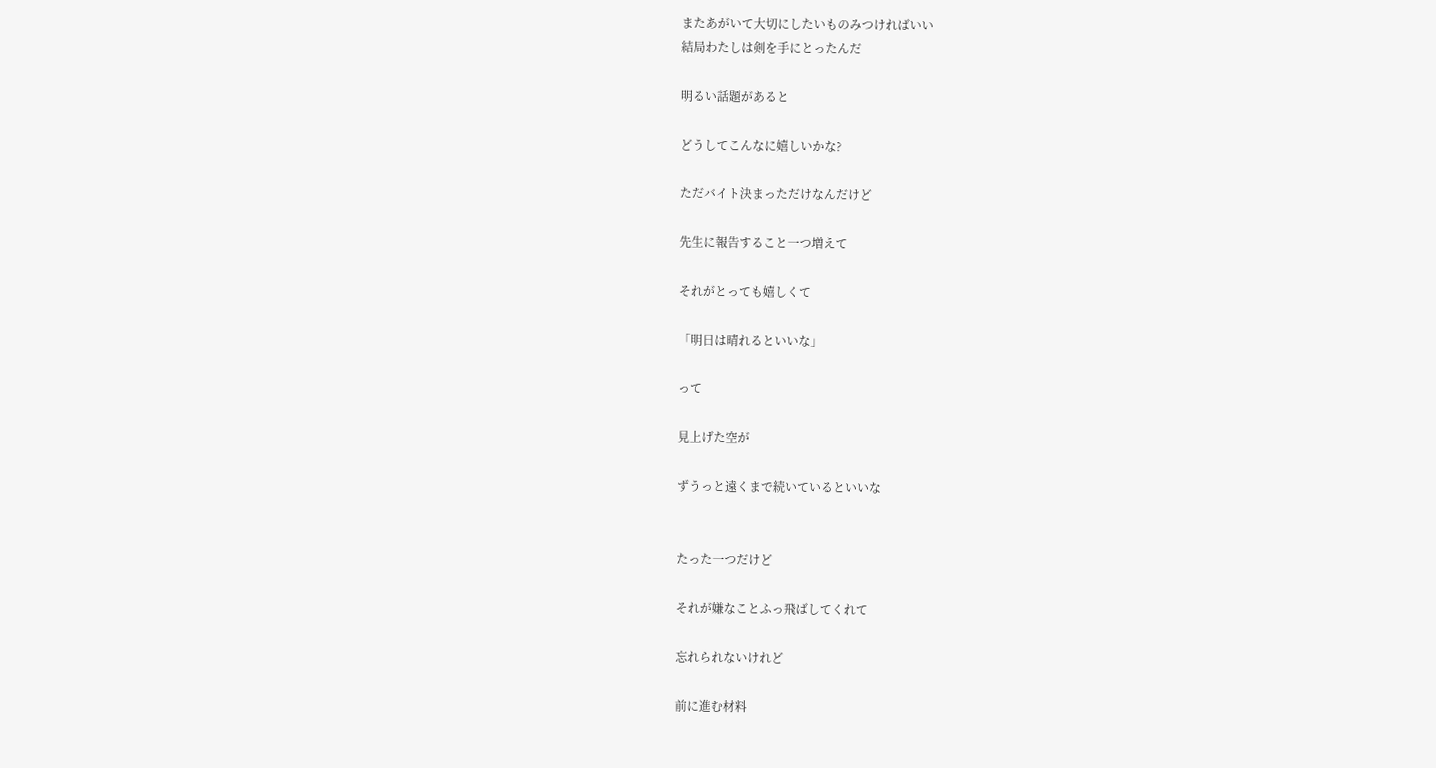またあがいて大切にしたいものみつければいい
結局わたしは剣を手にとったんだ

明るい話題があると

どうしてこんなに嬉しいかな?

ただバイト決まっただけなんだけど

先生に報告すること一つ増えて

それがとっても嬉しくて

「明日は晴れるといいな」

って

見上げた空が

ずうっと遠くまで続いているといいな


たった一つだけど

それが嫌なことふっ飛ばしてくれて

忘れられないけれど

前に進む材料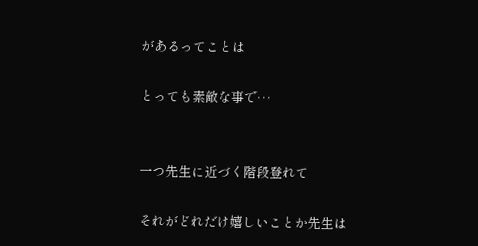があるってことは

とっても素敵な事で…


一つ先生に近づく階段登れて

それがどれだけ嬉しいことか先生は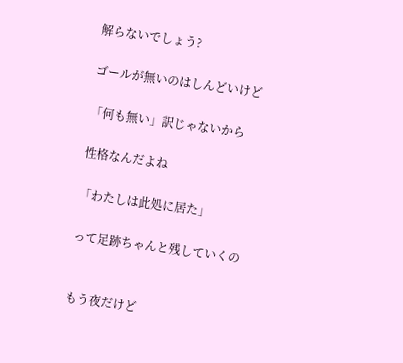解らないでしょう?

ゴールが無いのはしんどいけど

「何も無い」訳じゃないから

性格なんだよね

「わたしは此処に居た」

って足跡ちゃんと残していくの


もう夜だけど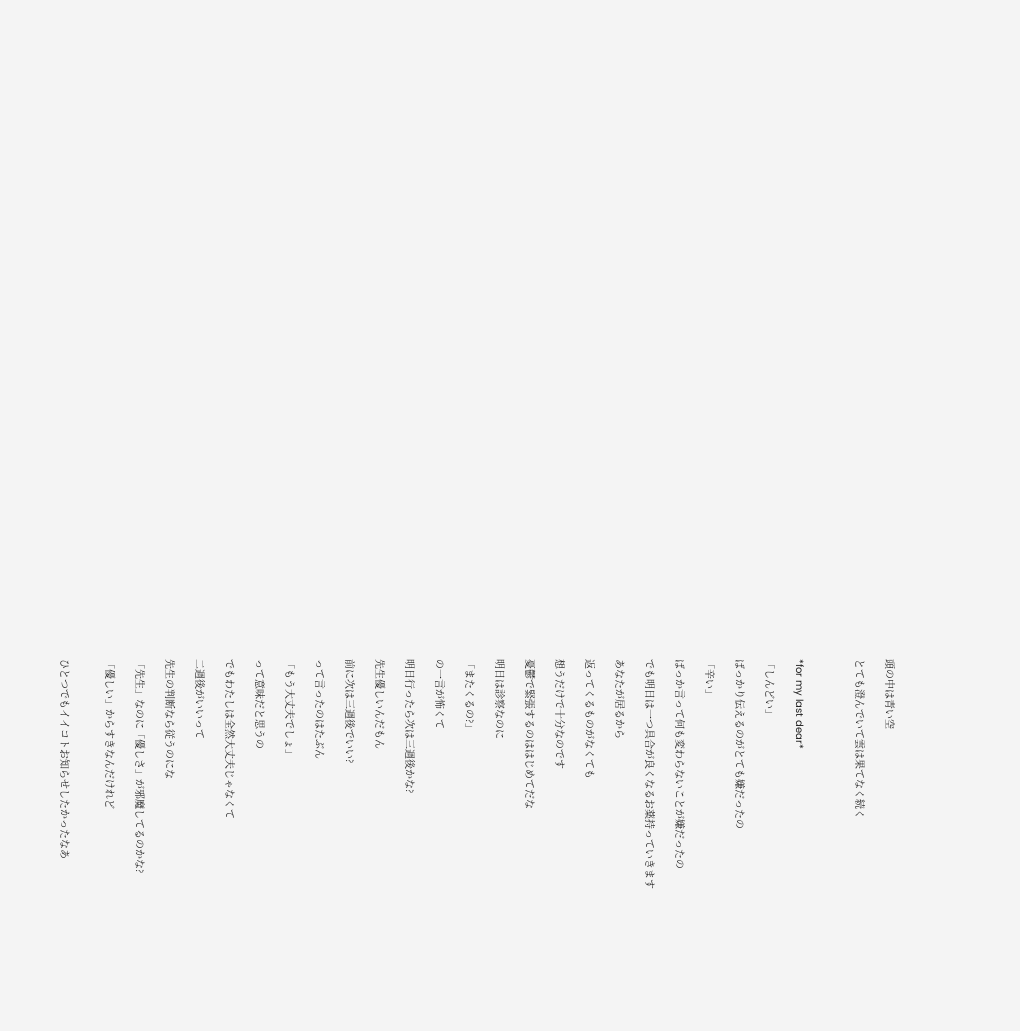頭の中は青い空

とても澄んでいて雲は果てなく続く



*for my last dear*

「しんどい」

ばっかり伝えるのがとても嫌だったの

「辛い」

ばっか言って何も変わらないことが嫌だったの

でも明日は一つ具合が良くなるお薬持っていきます

あなたが居るから

返ってくるものがなくても

想うだけで十分なのです

憂鬱で緊張するのははじめてだな

明日は診察なのに

「またくるの?」

の一言が怖くて

明日行ったら次は三週後かな?

先生優しいんだもん

前に次は三週後でいい?

って言ったのはたぶん

「もう大丈夫でしょ」

って意味だと思うの

でもわたしは全然大丈夫じゃなくて

二週後がいいって

先生の判断なら従うのにな

「先生」なのに「優しさ」が邪魔してるのかな?

「優しい」からすきなんだけれど


ひとつでもイイコトお知らせしたかったなあ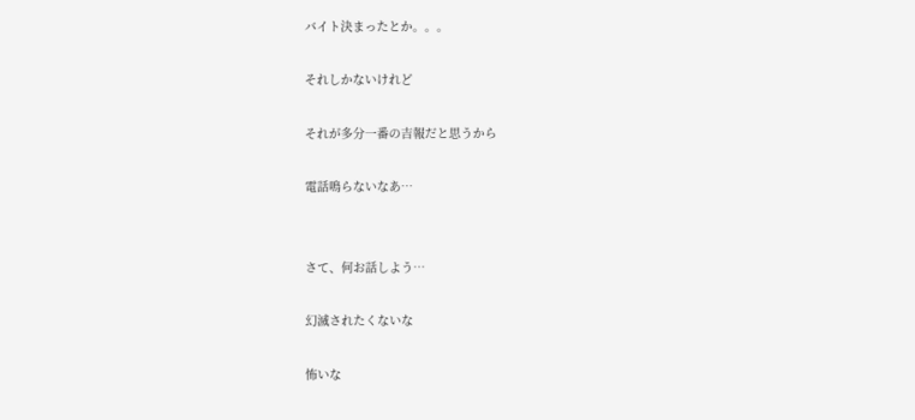バイト決まったとか。。。

それしかないけれど

それが多分一番の吉報だと思うから

電話鳴らないなあ…


さて、何お話しよう…

幻滅されたくないな

怖いな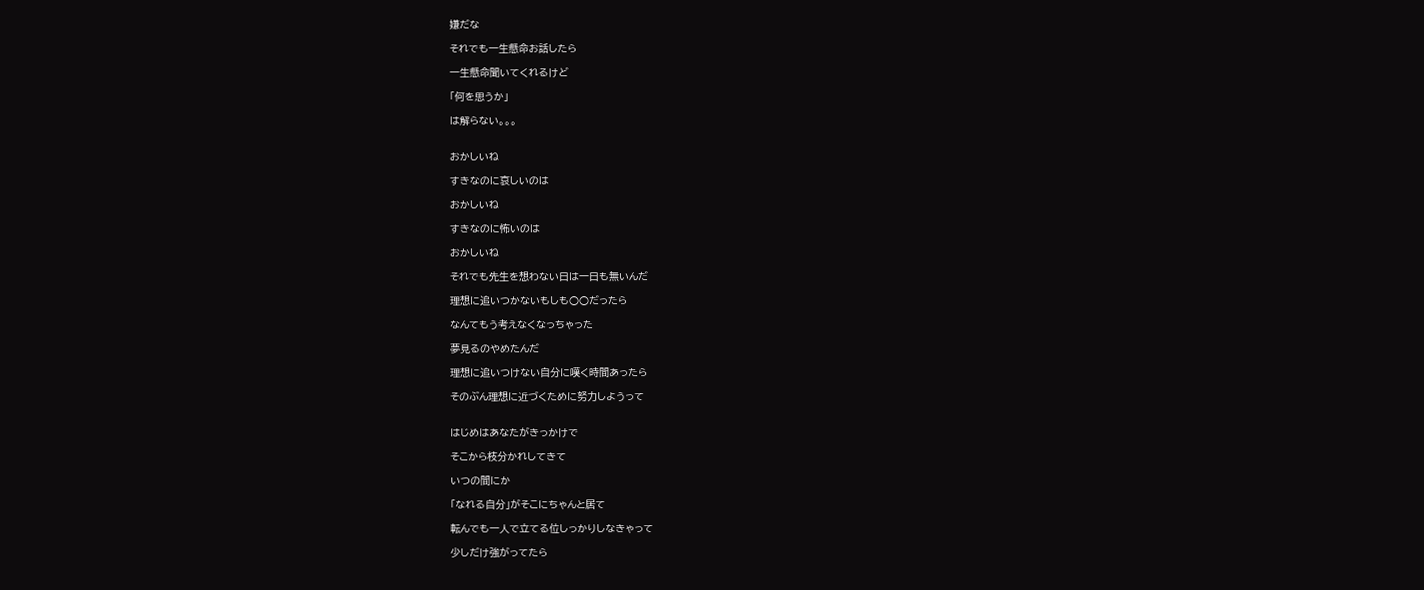嫌だな

それでも一生懸命お話したら

一生懸命聞いてくれるけど

「何を思うか」

は解らない。。。


おかしいね

すきなのに哀しいのは

おかしいね

すきなのに怖いのは

おかしいね

それでも先生を想わない日は一日も無いんだ

理想に追いつかないもしも○○だったら

なんてもう考えなくなっちゃった

夢見るのやめたんだ

理想に追いつけない自分に嘆く時間あったら

そのぶん理想に近づくために努力しようって


はじめはあなたがきっかけで

そこから枝分かれしてきて

いつの間にか

「なれる自分」がそこにちゃんと居て

転んでも一人で立てる位しっかりしなきゃって

少しだけ強がってたら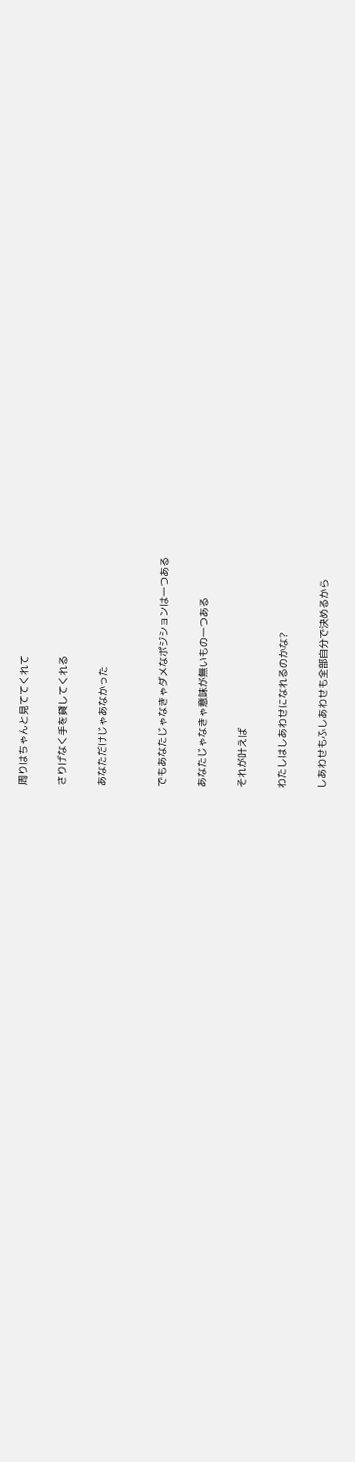周りはちゃんと見ててくれて

さりげなく手を貸してくれる

あなただけじゃあなかった


でもあなたじゃなきゃダメなポジションは一つある

あなたじゃなきゃ意味が無いもの一つある

それが叶えば

わたしはしあわせになれるのかな?

しあわせもふしあわせも全部自分で決めるから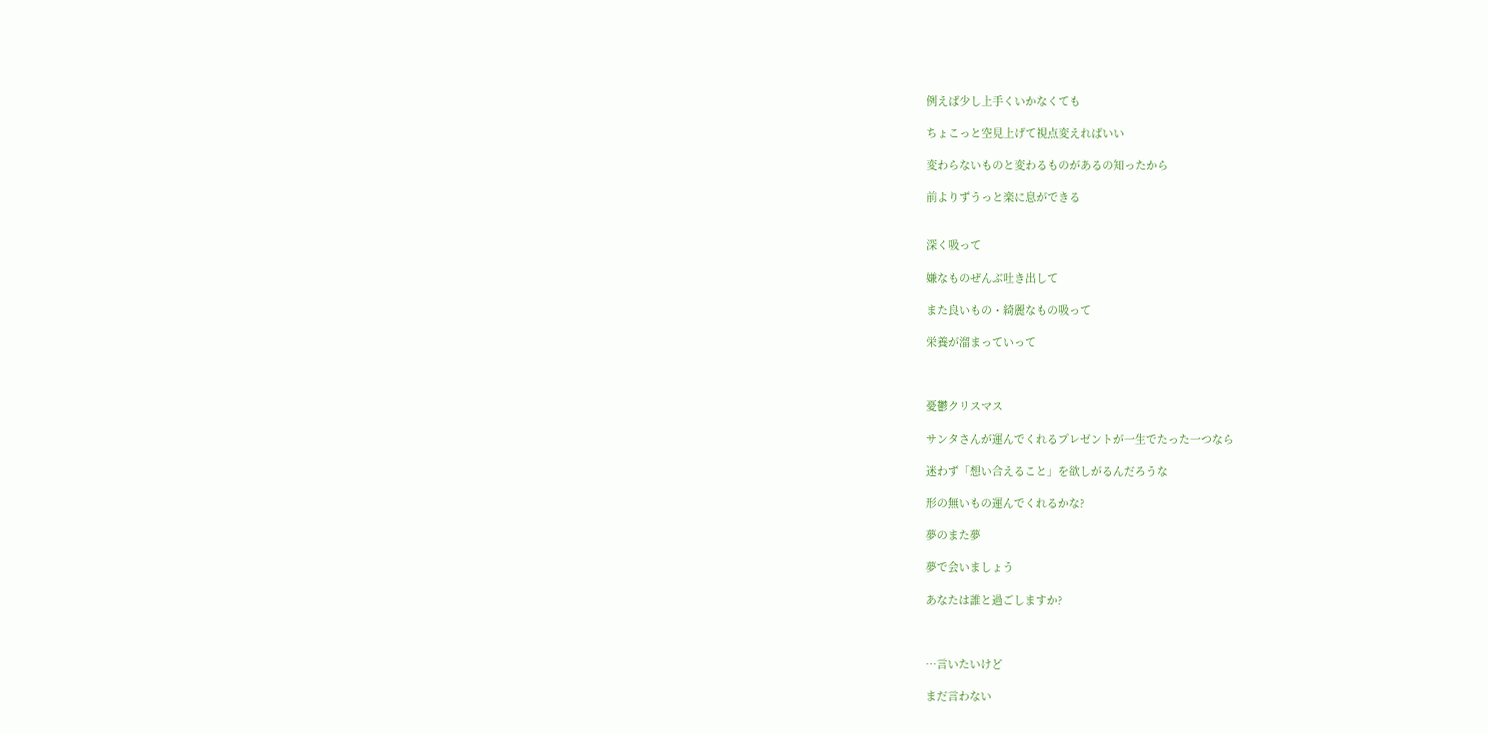例えば少し上手くいかなくても

ちょこっと空見上げて視点変えればいい

変わらないものと変わるものがあるの知ったから

前よりずうっと楽に息ができる


深く吸って

嫌なものぜんぶ吐き出して

また良いもの・綺麗なもの吸って

栄養が溜まっていって



憂鬱クリスマス

サンタさんが運んでくれるプレゼントが一生でたった一つなら

迷わず「想い合えること」を欲しがるんだろうな

形の無いもの運んでくれるかな?

夢のまた夢

夢で会いましょう

あなたは誰と過ごしますか?



…言いたいけど

まだ言わない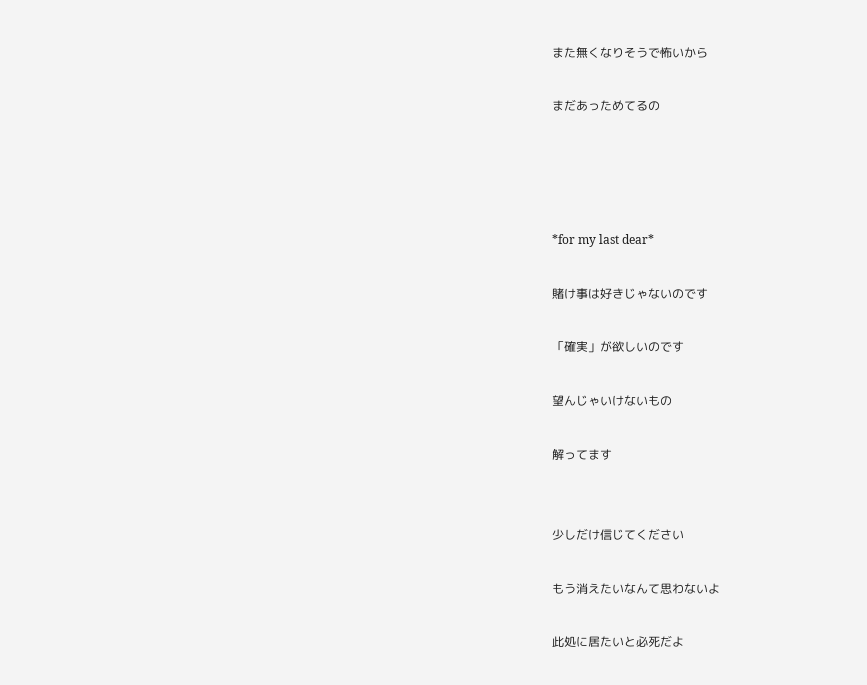また無くなりそうで怖いから

まだあっためてるの




*for my last dear*

賭け事は好きじゃないのです

「確実」が欲しいのです

望んじゃいけないもの

解ってます


少しだけ信じてください

もう消えたいなんて思わないよ

此処に居たいと必死だよ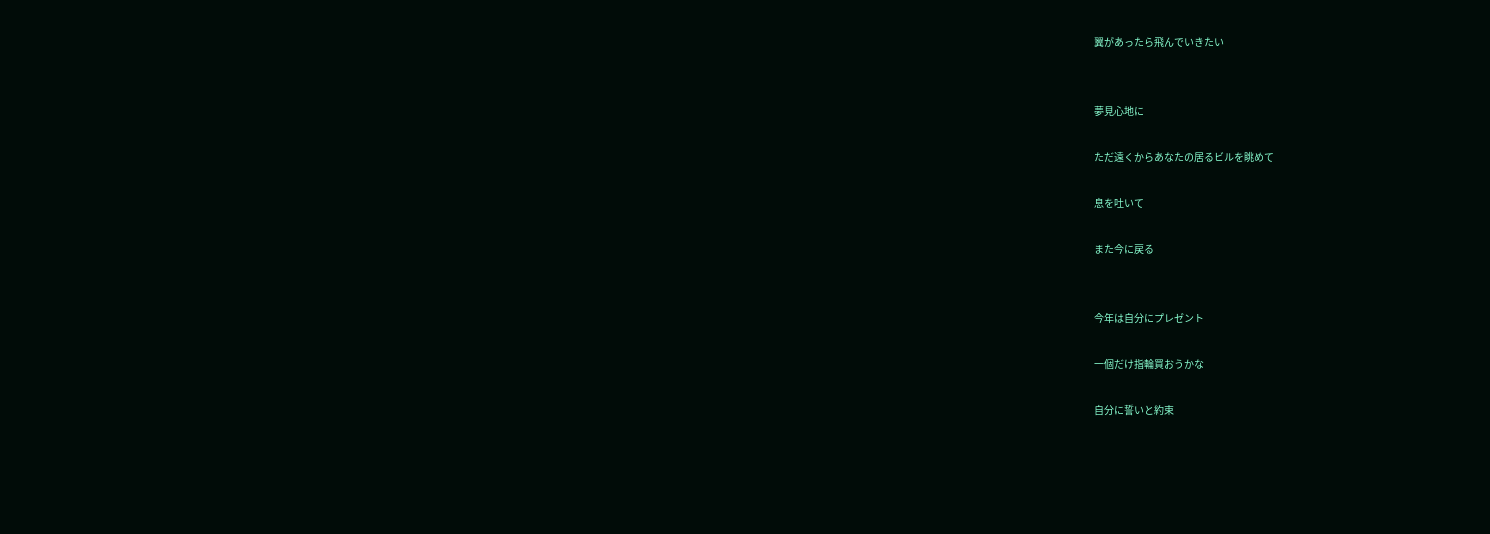翼があったら飛んでいきたい


夢見心地に

ただ遠くからあなたの居るビルを眺めて

息を吐いて

また今に戻る


今年は自分にプレゼント

一個だけ指輪買おうかな

自分に誓いと約束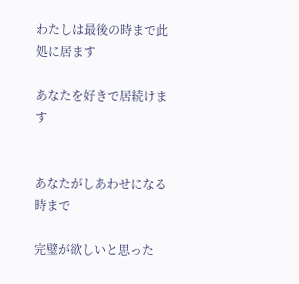わたしは最後の時まで此処に居ます

あなたを好きで居続けます


あなたがしあわせになる時まで

完璧が欲しいと思った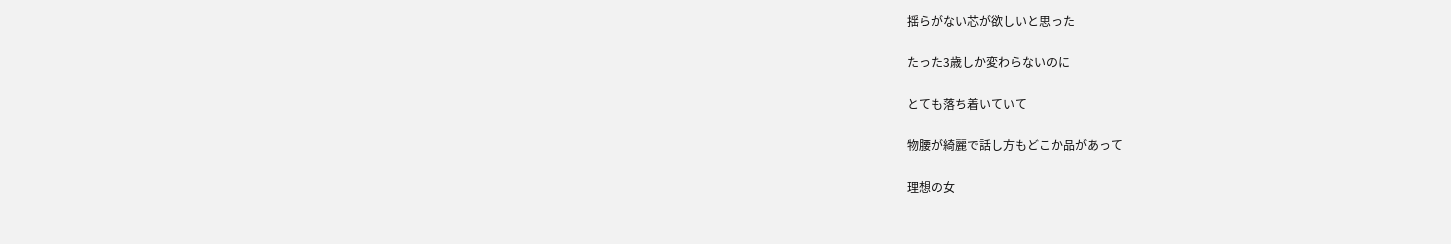揺らがない芯が欲しいと思った

たった3歳しか変わらないのに

とても落ち着いていて

物腰が綺麗で話し方もどこか品があって

理想の女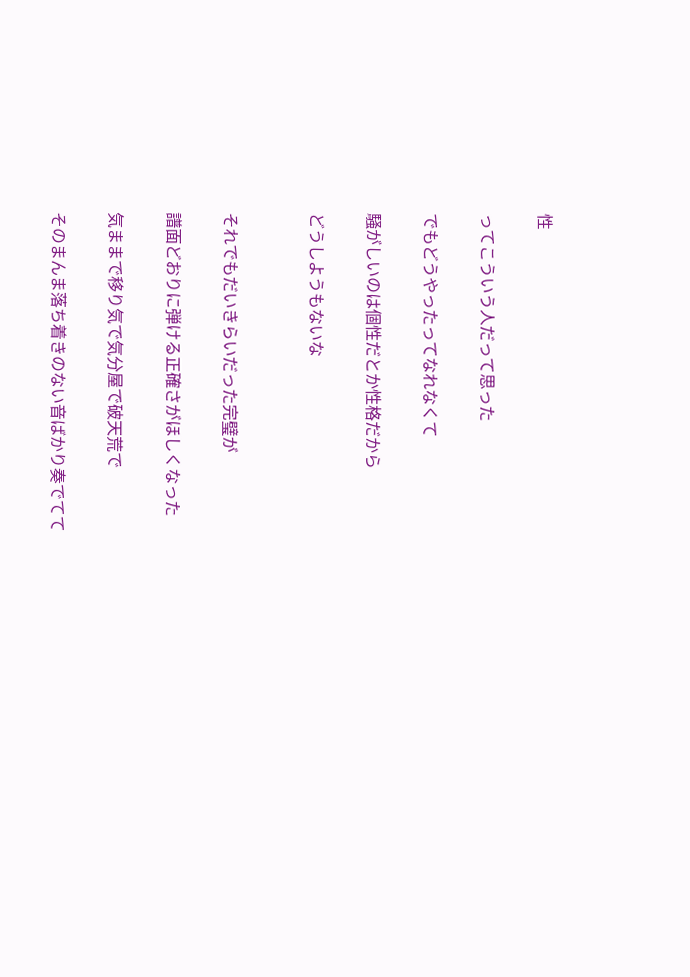性

ってこういう人だって思った

でもどうやったってなれなくて

騒がしいのは個性だとか性格だから

どうしようもないな


それでもだいきらいだった完璧が

譜面どおりに弾ける正確さがほしくなった

気ままで移り気で気分屋で破天荒で

そのまんま落ち着きのない音ばかり奏でてて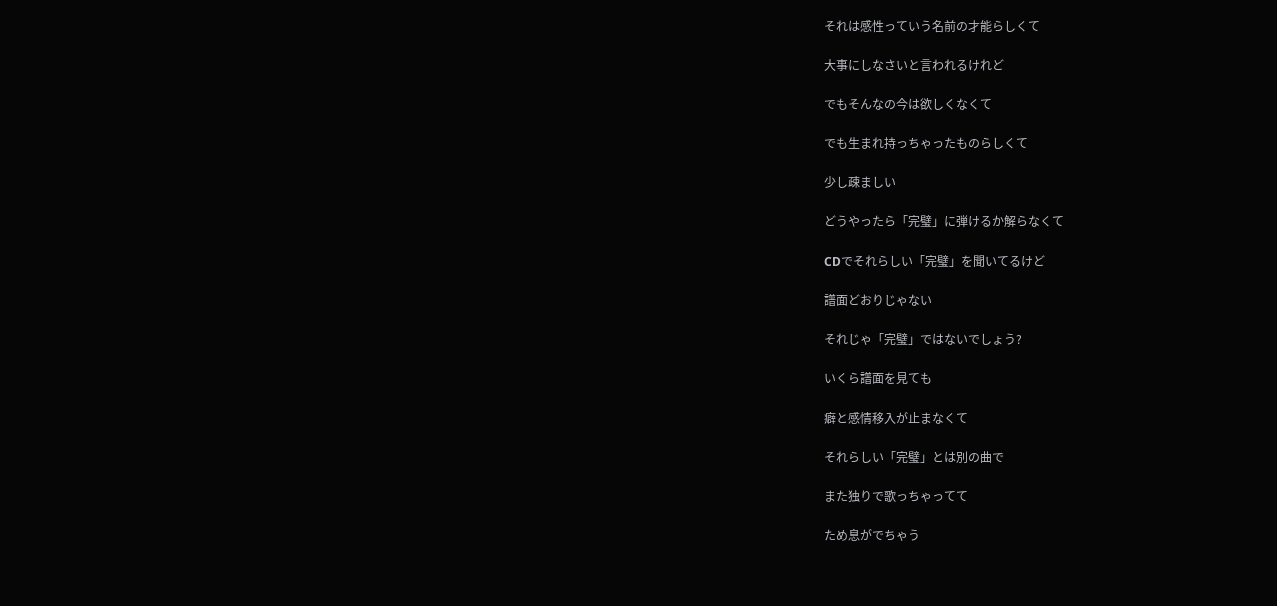それは感性っていう名前の才能らしくて

大事にしなさいと言われるけれど

でもそんなの今は欲しくなくて

でも生まれ持っちゃったものらしくて

少し疎ましい

どうやったら「完璧」に弾けるか解らなくて

CDでそれらしい「完璧」を聞いてるけど

譜面どおりじゃない

それじゃ「完璧」ではないでしょう?

いくら譜面を見ても

癖と感情移入が止まなくて

それらしい「完璧」とは別の曲で

また独りで歌っちゃってて

ため息がでちゃう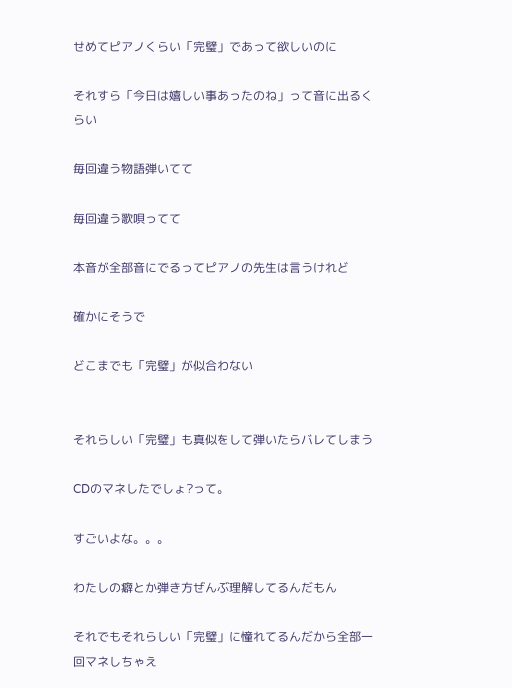せめてピアノくらい「完璧」であって欲しいのに

それすら「今日は嬉しい事あったのね」って音に出るくらい

毎回違う物語弾いてて

毎回違う歌唄ってて

本音が全部音にでるってピアノの先生は言うけれど

確かにそうで

どこまでも「完璧」が似合わない


それらしい「完璧」も真似をして弾いたらバレてしまう

CDのマネしたでしょ?って。

すごいよな。。。

わたしの癖とか弾き方ぜんぶ理解してるんだもん

それでもそれらしい「完璧」に憧れてるんだから全部一回マネしちゃえ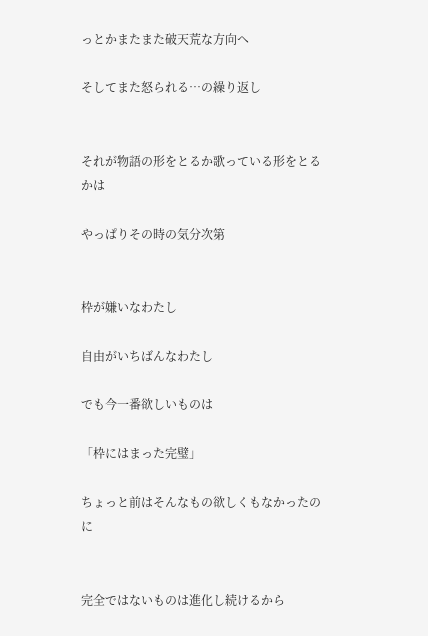っとかまたまた破天荒な方向へ

そしてまた怒られる…の繰り返し


それが物語の形をとるか歌っている形をとるかは

やっぱりその時の気分次第


枠が嫌いなわたし

自由がいちばんなわたし

でも今一番欲しいものは

「枠にはまった完璧」

ちょっと前はそんなもの欲しくもなかったのに


完全ではないものは進化し続けるから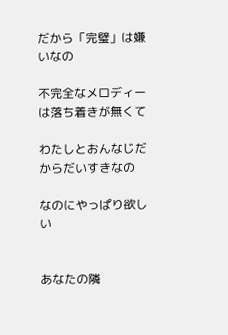だから「完璧」は嫌いなの

不完全なメロディーは落ち着きが無くて

わたしとおんなじだからだいすきなの

なのにやっぱり欲しい


あなたの隣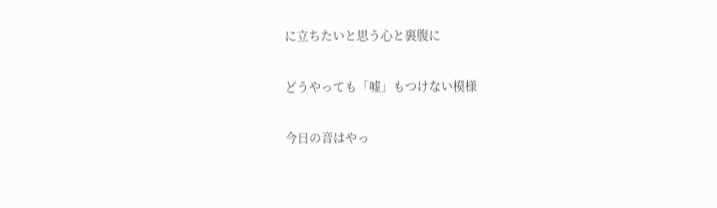に立ちたいと思う心と裏腹に

どうやっても「嘘」もつけない模様

今日の音はやっ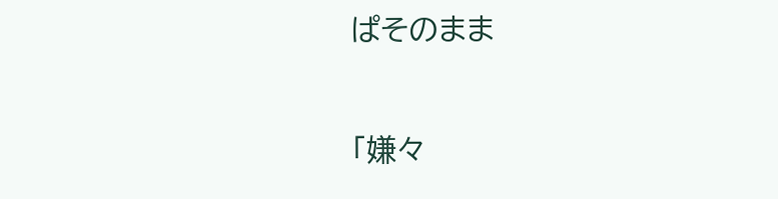ぱそのまま

「嫌々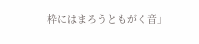枠にはまろうともがく音」